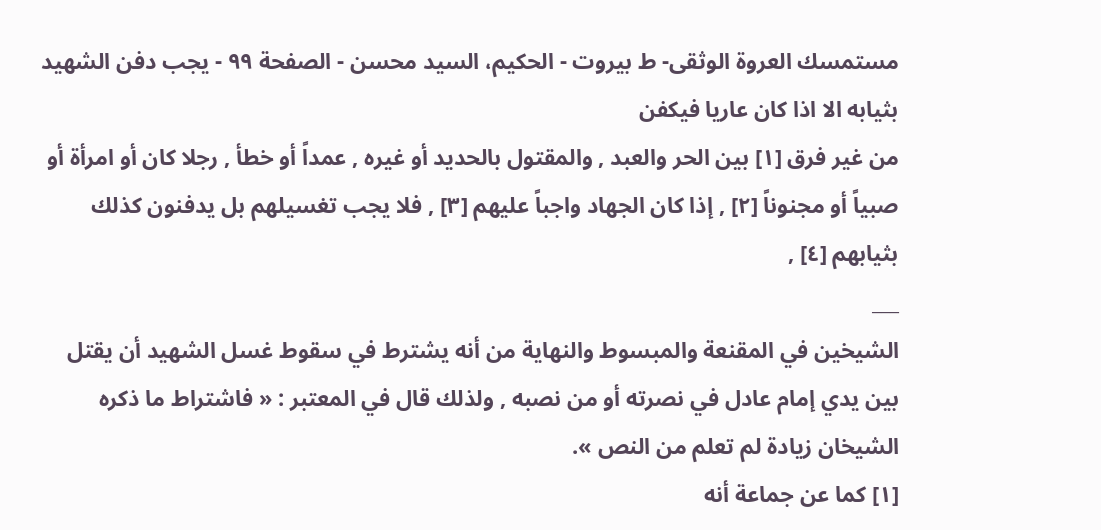مستمسك العروة الوثقى- ط بیروت - الحكيم، السيد محسن - الصفحة ٩٩ - يجب دفن الشهيد بثيابه الا اذا كان عاريا فيكفن
من غير فرق [١] بين الحر والعبد , والمقتول بالحديد أو غيره , عمداً أو خطأ , رجلا كان أو امرأة أو صبياً أو مجنوناً [٢] , إذا كان الجهاد واجباً عليهم [٣] , فلا يجب تغسيلهم بل يدفنون كذلك بثيابهم [٤] ,
___
الشيخين في المقنعة والمبسوط والنهاية من أنه يشترط في سقوط غسل الشهيد أن يقتل بين يدي إمام عادل في نصرته أو من نصبه , ولذلك قال في المعتبر : « فاشتراط ما ذكره الشيخان زيادة لم تعلم من النص ».
[١] كما عن جماعة أنه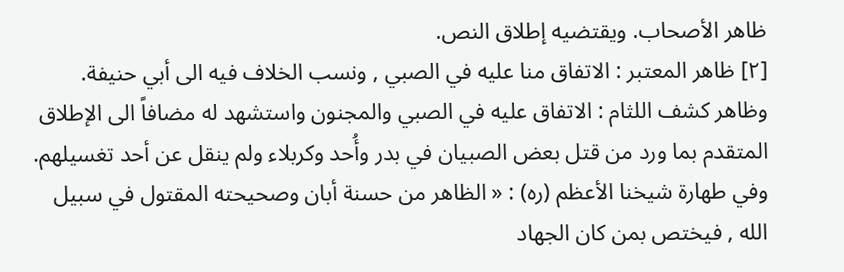ظاهر الأصحاب. ويقتضيه إطلاق النص.
[٢] ظاهر المعتبر : الاتفاق منا عليه في الصبي , ونسب الخلاف فيه الى أبي حنيفة. وظاهر كشف اللثام : الاتفاق عليه في الصبي والمجنون واستشهد له مضافاً الى الإطلاق المتقدم بما ورد من قتل بعض الصبيان في بدر وأُحد وكربلاء ولم ينقل عن أحد تغسيلهم. وفي طهارة شيخنا الأعظم (ره) : « الظاهر من حسنة أبان وصحيحته المقتول في سبيل الله , فيختص بمن كان الجهاد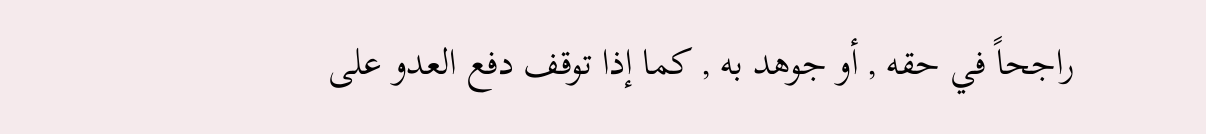راجحاً في حقه , أو جوهد به , كما إذا توقف دفع العدو على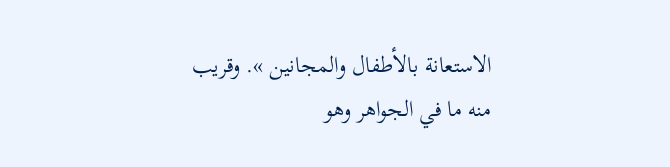الاستعانة بالأطفال والمجانين ». وقريب منه ما في الجواهر وهو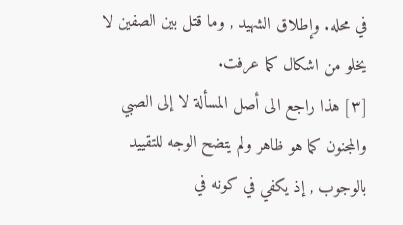في محله. وإطلاق الشهيد , وما قتل بين الصفين لا يخلو من اشكال كما عرفت.
[٣] هذا راجع الى أصل المسألة لا إلى الصبي والمجنون كما هو ظاهر ولم يتضح الوجه للتقييد بالوجوب , إذ يكفي في كونه في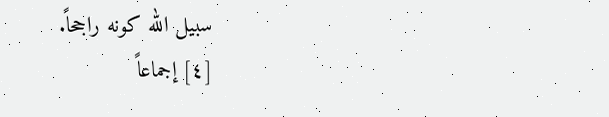سبيل الله كونه راجحاً.
[٤] إجماعاً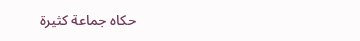حكاه جماعة كثيرة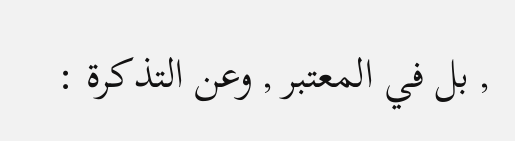, بل في المعتبر , وعن التذكرة :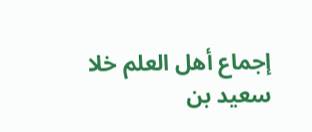إجماع أهل العلم خلا سعيد بن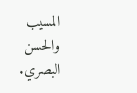المسيب والحسن البصري.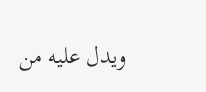ويدل عليه من